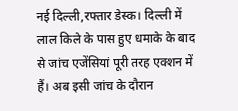नई दिल्ली,रफ्तार डेस्क। दिल्ली में लाल किले के पास हुए धमाके के बाद से जांच एजेंसियां पूरी तरह एक्शन में हैं। अब इसी जांच के दौरान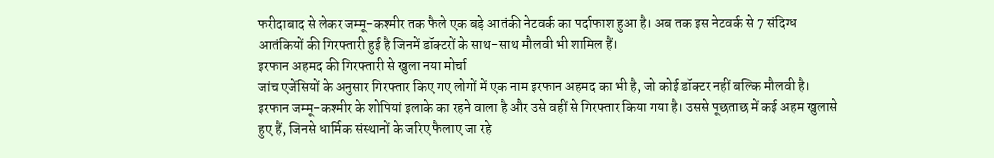फरीदाबाद से लेकर जम्मू-कश्मीर तक फैले एक बड़े आतंकी नेटवर्क का पर्दाफाश हुआ है। अब तक इस नेटवर्क से 7 संदिग्ध आतंकियों की गिरफ्तारी हुई है जिनमें डॉक्टरों के साथ-साथ मौलवी भी शामिल हैं।
इरफान अहमद की गिरफ्तारी से खुला नया मोर्चा
जांच एजेंसियों के अनुसार गिरफ्तार किए गए लोगों में एक नाम इरफान अहमद का भी है, जो कोई डॉक्टर नहीं बल्कि मौलवी है। इरफान जम्मू-कश्मीर के शोपियां इलाके का रहने वाला है और उसे वहीं से गिरफ्तार किया गया है। उससे पूछताछ में कई अहम खुलासे हुए हैं, जिनसे धार्मिक संस्थानों के जरिए फैलाए जा रहे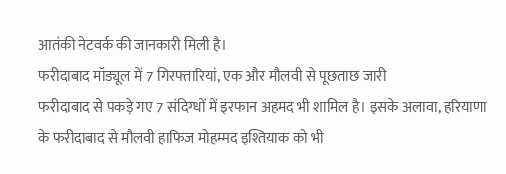आतंकी नेटवर्क की जानकारी मिली है।
फरीदाबाद मॉड्यूल में 7 गिरफ्तारियां, एक और मौलवी से पूछताछ जारी
फरीदाबाद से पकड़े गए 7 संदिग्धों में इरफान अहमद भी शामिल है। इसके अलावा, हरियाणा के फरीदाबाद से मौलवी हाफिज मोहम्मद इश्तियाक को भी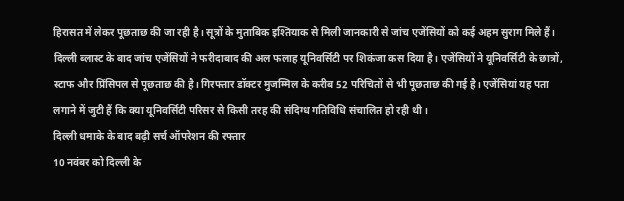हिरासत में लेकर पूछताछ की जा रही है। सूत्रों के मुताबिक इश्तियाक से मिली जानकारी से जांच एजेंसियों को कई अहम सुराग मिले हैं। दिल्ली ब्लास्ट के बाद जांच एजेंसियों ने फरीदाबाद की अल फलाह यूनिवर्सिटी पर शिकंजा कस दिया है। एजेंसियों ने यूनिवर्सिटी के छात्रों, स्टाफ और प्रिंसिपल से पूछताछ की है। गिरफ्तार डॉक्टर मुजम्मिल के करीब 52 परिचितों से भी पूछताछ की गई है। एजेंसियां यह पता लगाने में जुटी हैं कि क्या यूनिवर्सिटी परिसर से किसी तरह की संदिग्ध गतिविधि संचालित हो रही थी।
दिल्ली धमाके के बाद बढ़ी सर्च ऑपरेशन की रफ्तार
10 नवंबर को दिल्ली के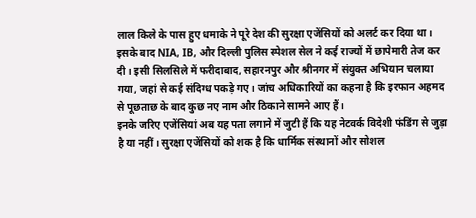लाल किले के पास हुए धमाके ने पूरे देश की सुरक्षा एजेंसियों को अलर्ट कर दिया था।
इसके बाद NIA, IB, और दिल्ली पुलिस स्पेशल सेल ने कई राज्यों में छापेमारी तेज कर दी। इसी सिलसिले में फरीदाबाद, सहारनपुर और श्रीनगर में संयुक्त अभियान चलाया गया, जहां से कई संदिग्ध पकड़े गए। जांच अधिकारियों का कहना है कि इरफान अहमद से पूछताछ के बाद कुछ नए नाम और ठिकाने सामने आए हैं।
इनके जरिए एजेंसियां अब यह पता लगाने में जुटी हैं कि यह नेटवर्क विदेशी फंडिंग से जुड़ा है या नहीं। सुरक्षा एजेंसियों को शक है कि धार्मिक संस्थानों और सोशल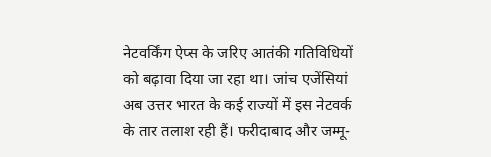नेटवर्किंग ऐप्स के जरिए आतंकी गतिविधियों को बढ़ावा दिया जा रहा था। जांच एजेंसियां अब उत्तर भारत के कई राज्यों में इस नेटवर्क के तार तलाश रही हैं। फरीदाबाद और जम्मू-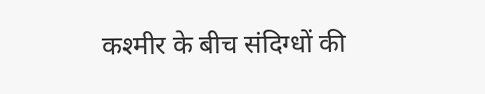कश्मीर के बीच संदिग्धों की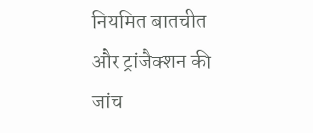नियमित बातचीत और ट्रांजैक्शन की जांच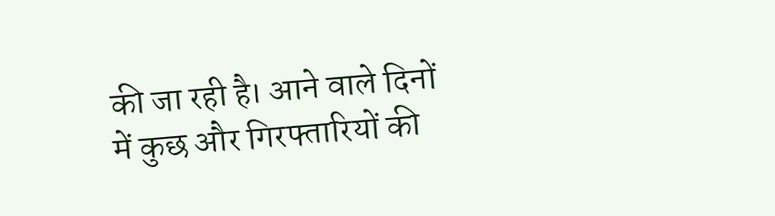की जा रही है। आने वाले दिनों में कुछ और गिरफ्तारियों की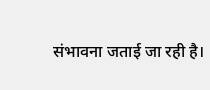संभावना जताई जा रही है।